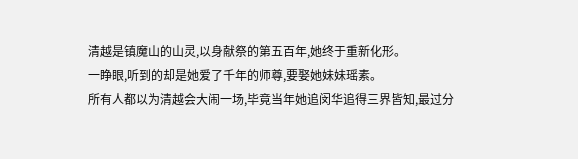清越是镇魔山的山灵,以身献祭的第五百年,她终于重新化形。
一睁眼,听到的却是她爱了千年的师尊,要娶她妹妹瑶素。
所有人都以为清越会大闹一场,毕竟当年她追闵华追得三界皆知,最过分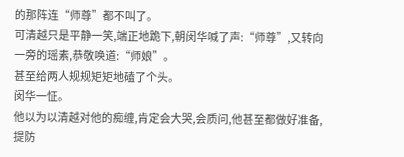的那阵连“师尊”都不叫了。
可清越只是平静一笑,端正地跪下,朝闵华喊了声:“师尊”,又转向一旁的瑶素,恭敬唤道:“师娘”。
甚至给两人规规矩矩地磕了个头。
闵华一怔。
他以为以清越对他的痴缠,肯定会大哭,会质问,他甚至都做好准备,提防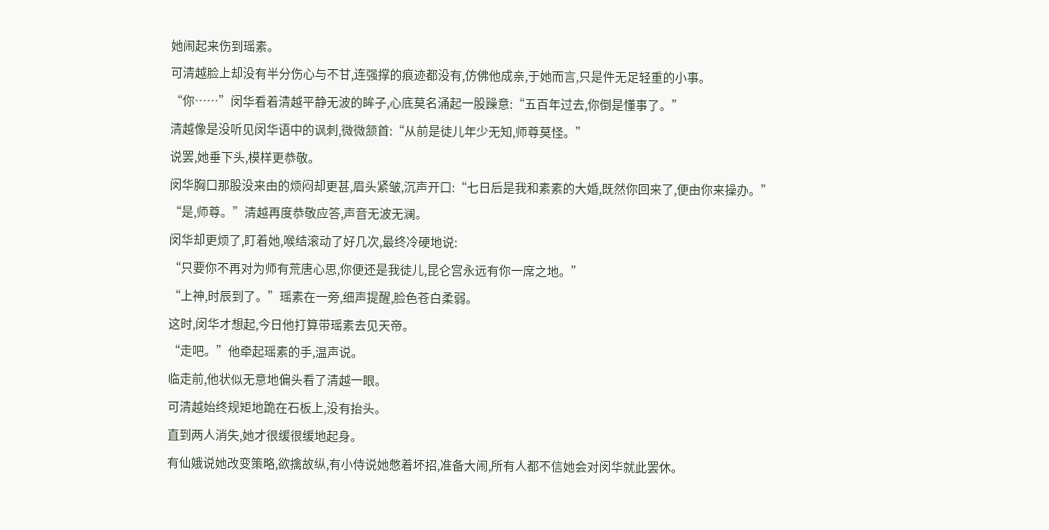她闹起来伤到瑶素。
可清越脸上却没有半分伤心与不甘,连强撑的痕迹都没有,仿佛他成亲,于她而言,只是件无足轻重的小事。
“你……”闵华看着清越平静无波的眸子,心底莫名涌起一股躁意:“五百年过去,你倒是懂事了。”
清越像是没听见闵华语中的讽刺,微微颔首:“从前是徒儿年少无知,师尊莫怪。”
说罢,她垂下头,模样更恭敬。
闵华胸口那股没来由的烦闷却更甚,眉头紧皱,沉声开口:“七日后是我和素素的大婚,既然你回来了,便由你来操办。”
“是,师尊。”清越再度恭敬应答,声音无波无澜。
闵华却更烦了,盯着她,喉结滚动了好几次,最终冷硬地说:
“只要你不再对为师有荒唐心思,你便还是我徒儿,昆仑宫永远有你一席之地。”
“上神,时辰到了。”瑶素在一旁,细声提醒,脸色苍白柔弱。
这时,闵华才想起,今日他打算带瑶素去见天帝。
“走吧。”他牵起瑶素的手,温声说。
临走前,他状似无意地偏头看了清越一眼。
可清越始终规矩地跪在石板上,没有抬头。
直到两人消失,她才很缓很缓地起身。
有仙娥说她改变策略,欲擒故纵,有小侍说她憋着坏招,准备大闹,所有人都不信她会对闵华就此罢休。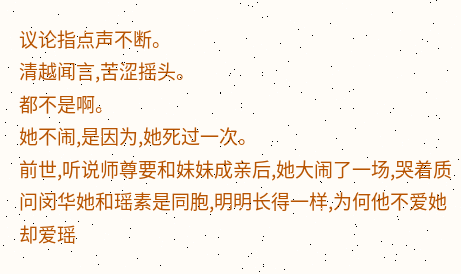议论指点声不断。
清越闻言,苦涩摇头。
都不是啊。
她不闹,是因为,她死过一次。
前世,听说师尊要和妹妹成亲后,她大闹了一场,哭着质问闵华她和瑶素是同胞,明明长得一样,为何他不爱她却爱瑶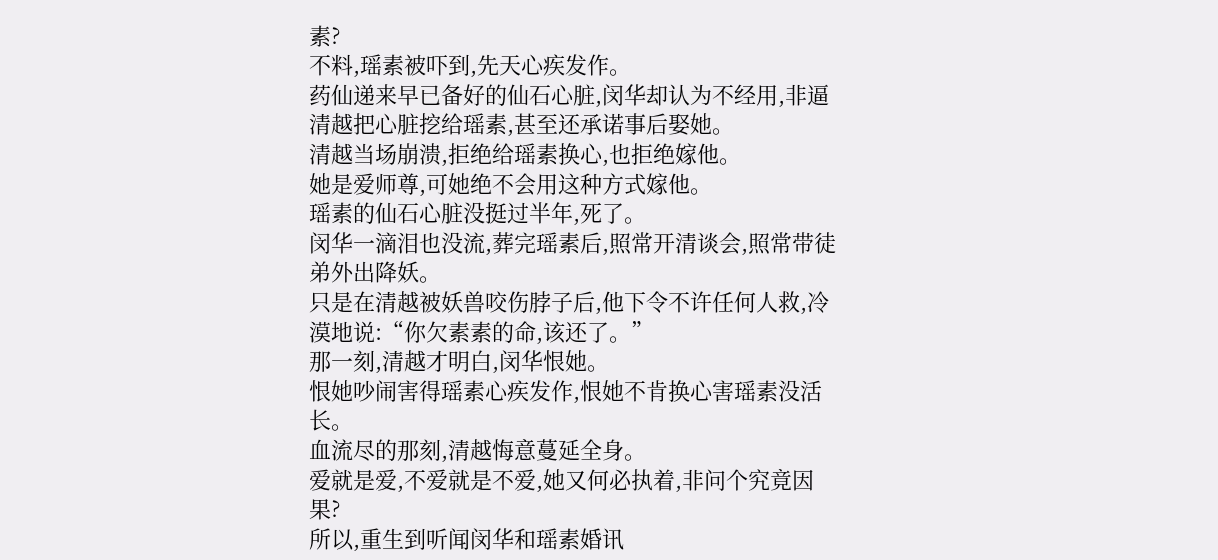素?
不料,瑶素被吓到,先天心疾发作。
药仙递来早已备好的仙石心脏,闵华却认为不经用,非逼清越把心脏挖给瑶素,甚至还承诺事后娶她。
清越当场崩溃,拒绝给瑶素换心,也拒绝嫁他。
她是爱师尊,可她绝不会用这种方式嫁他。
瑶素的仙石心脏没挺过半年,死了。
闵华一滴泪也没流,葬完瑶素后,照常开清谈会,照常带徒弟外出降妖。
只是在清越被妖兽咬伤脖子后,他下令不许任何人救,冷漠地说:“你欠素素的命,该还了。”
那一刻,清越才明白,闵华恨她。
恨她吵闹害得瑶素心疾发作,恨她不肯换心害瑶素没活长。
血流尽的那刻,清越悔意蔓延全身。
爱就是爱,不爱就是不爱,她又何必执着,非问个究竟因果?
所以,重生到听闻闵华和瑶素婚讯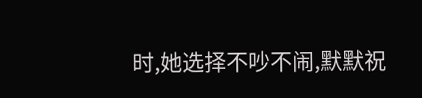时,她选择不吵不闹,默默祝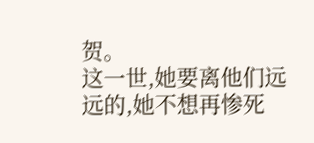贺。
这一世,她要离他们远远的,她不想再惨死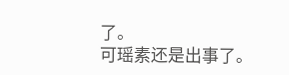了。
可瑶素还是出事了。